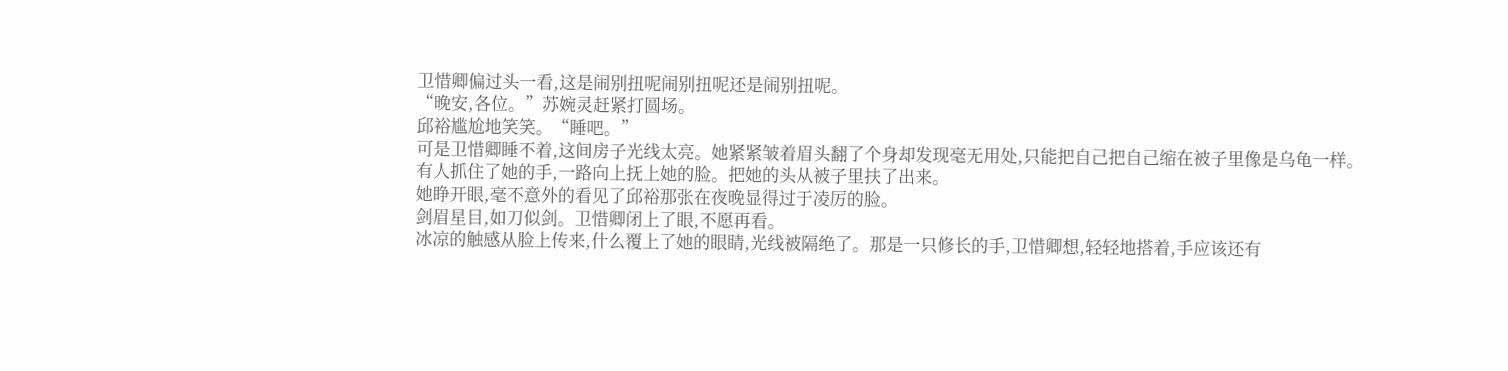卫惜卿偏过头一看,这是闹别扭呢闹别扭呢还是闹别扭呢。
“晚安,各位。”苏婉灵赶紧打圆场。
邱裕尴尬地笑笑。“睡吧。”
可是卫惜卿睡不着,这间房子光线太亮。她紧紧皱着眉头翻了个身却发现毫无用处,只能把自己把自己缩在被子里像是乌龟一样。
有人抓住了她的手,一路向上抚上她的脸。把她的头从被子里扶了出来。
她睁开眼,毫不意外的看见了邱裕那张在夜晚显得过于凌厉的脸。
剑眉星目,如刀似剑。卫惜卿闭上了眼,不愿再看。
冰凉的触感从脸上传来,什么覆上了她的眼睛,光线被隔绝了。那是一只修长的手,卫惜卿想,轻轻地搭着,手应该还有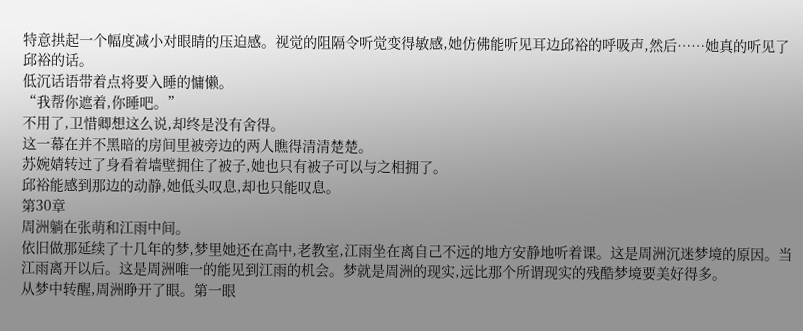特意拱起一个幅度减小对眼睛的压迫感。视觉的阻隔令听觉变得敏感,她仿佛能听见耳边邱裕的呼吸声,然后……她真的听见了邱裕的话。
低沉话语带着点将要入睡的慵懒。
“我帮你遮着,你睡吧。”
不用了,卫惜卿想这么说,却终是没有舍得。
这一幕在并不黑暗的房间里被旁边的两人瞧得清清楚楚。
苏婉婧转过了身看着墙壁拥住了被子,她也只有被子可以与之相拥了。
邱裕能感到那边的动静,她低头叹息,却也只能叹息。
第30章
周洲躺在张萌和江雨中间。
依旧做那延续了十几年的梦,梦里她还在高中,老教室,江雨坐在离自己不远的地方安静地听着课。这是周洲沉迷梦境的原因。当江雨离开以后。这是周洲唯一的能见到江雨的机会。梦就是周洲的现实,远比那个所谓现实的残酷梦境要美好得多。
从梦中转醒,周洲睁开了眼。第一眼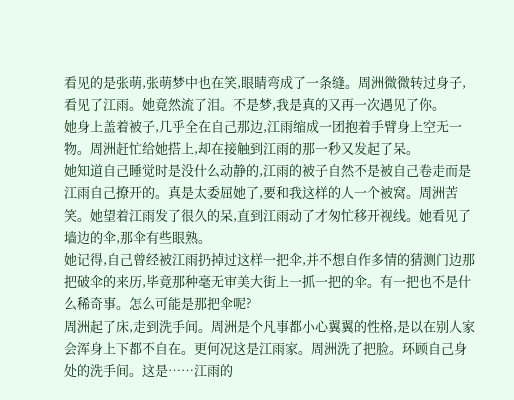看见的是张萌,张萌梦中也在笑,眼睛弯成了一条缝。周洲微微转过身子,看见了江雨。她竟然流了泪。不是梦,我是真的又再一次遇见了你。
她身上盖着被子,几乎全在自己那边,江雨缩成一团抱着手臂身上空无一物。周洲赶忙给她搭上,却在接触到江雨的那一秒又发起了呆。
她知道自己睡觉时是没什么动静的,江雨的被子自然不是被自己卷走而是江雨自己撩开的。真是太委屈她了,要和我这样的人一个被窝。周洲苦笑。她望着江雨发了很久的呆,直到江雨动了才匆忙移开视线。她看见了墙边的伞,那伞有些眼熟。
她记得,自己曾经被江雨扔掉过这样一把伞,并不想自作多情的猜测门边那把破伞的来历,毕竟那种毫无审美大街上一抓一把的伞。有一把也不是什么稀奇事。怎么可能是那把伞呢?
周洲起了床,走到洗手间。周洲是个凡事都小心翼翼的性格,是以在别人家会浑身上下都不自在。更何况这是江雨家。周洲洗了把脸。环顾自己身处的洗手间。这是……江雨的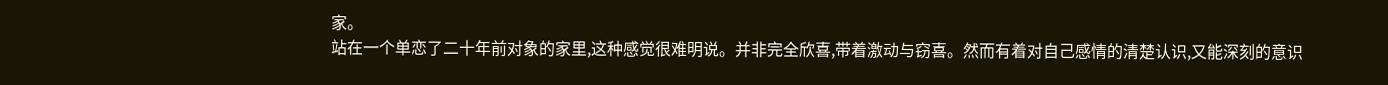家。
站在一个单恋了二十年前对象的家里,这种感觉很难明说。并非完全欣喜,带着激动与窃喜。然而有着对自己感情的清楚认识,又能深刻的意识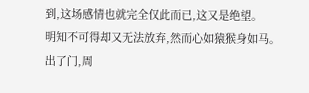到,这场感情也就完全仅此而已,这又是绝望。
明知不可得却又无法放弃,然而心如猿猴身如马。
出了门,周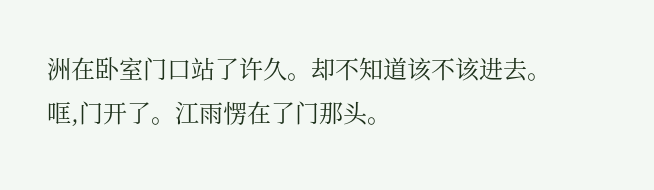洲在卧室门口站了许久。却不知道该不该进去。
哐,门开了。江雨愣在了门那头。